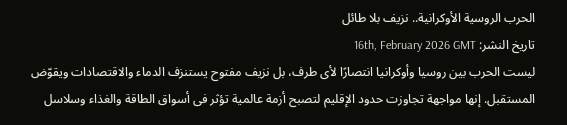الحرب الروسية الأوكرانية.. نزيف بلا طائل
تاريخ النشر: 16th, February 2026 GMT
ليست الحرب بين روسيا وأوكرانيا انتصارًا لأى طرف، بل نزيف مفتوح يستنزف الدماء والاقتصادات ويقوّض المستقبل. إنها مواجهة تجاوزت حدود الإقليم لتصبح أزمة عالمية تؤثر فى أسواق الطاقة والغذاء وسلاسل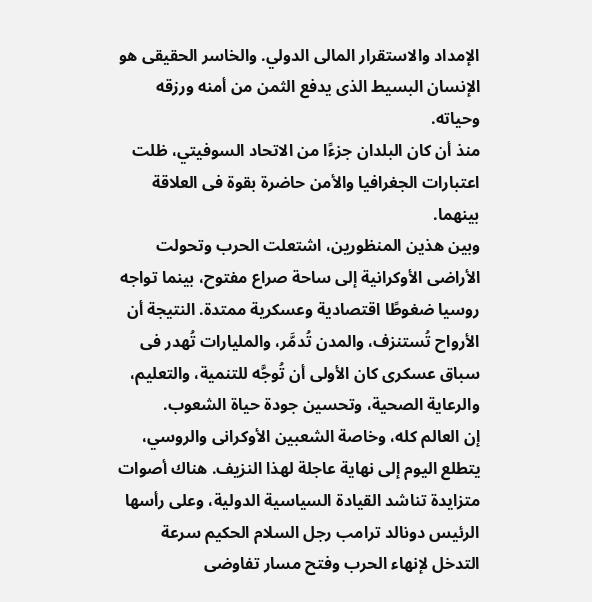الإمداد والاستقرار المالى الدولي. والخاسر الحقيقى هو الإنسان البسيط الذى يدفع الثمن من أمنه ورزقه وحياته.
منذ أن كان البلدان جزءًا من الاتحاد السوفيتي، ظلت اعتبارات الجغرافيا والأمن حاضرة بقوة فى العلاقة بينهما.
وبين هذين المنظورين، اشتعلت الحرب وتحولت الأراضى الأوكرانية إلى ساحة صراع مفتوح، بينما تواجه روسيا ضغوطًا اقتصادية وعسكرية ممتدة. النتيجة أن الأرواح تُستنزف، والمدن تُدمَّر، والمليارات تُهدر فى سباق عسكرى كان الأولى أن تُوجَّه للتنمية، والتعليم، والرعاية الصحية، وتحسين جودة حياة الشعوب.
إن العالم كله، وخاصة الشعبين الأوكرانى والروسي، يتطلع اليوم إلى نهاية عاجلة لهذا النزيف. هناك أصوات متزايدة تناشد القيادة السياسية الدولية، وعلى رأسها الرئيس دونالد ترامب رجل السلام الحكيم سرعة التدخل لإنهاء الحرب وفتح مسار تفاوضى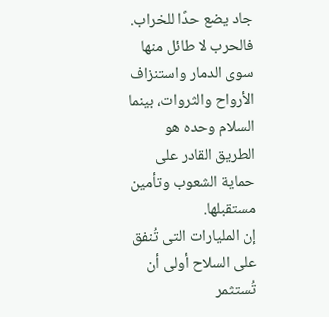جاد يضع حدًا للخراب. فالحرب لا طائل منها سوى الدمار واستنزاف الأرواح والثروات، بينما السلام وحده هو الطريق القادر على حماية الشعوب وتأمين مستقبلها.
إن المليارات التى تُنفق على السلاح أولى أن تُستثمر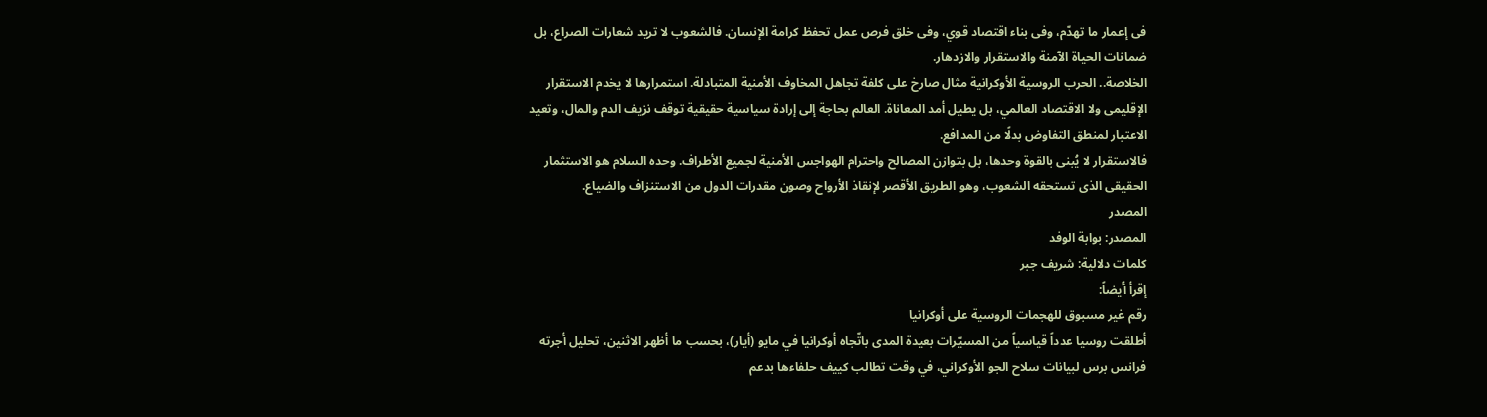فى إعمار ما تهدّم، وفى بناء اقتصاد قوي، وفى خلق فرص عمل تحفظ كرامة الإنسان. فالشعوب لا تريد شعارات الصراع، بل ضمانات الحياة الآمنة والاستقرار والازدهار.
الخلاصة.. الحرب الروسية الأوكرانية مثال صارخ على كلفة تجاهل المخاوف الأمنية المتبادلة. استمرارها لا يخدم الاستقرار الإقليمى ولا الاقتصاد العالمي، بل يطيل أمد المعاناة. العالم بحاجة إلى إرادة سياسية حقيقية توقف نزيف الدم والمال، وتعيد الاعتبار لمنطق التفاوض بدلًا من المدافع.
فالاستقرار لا يُبنى بالقوة وحدها، بل بتوازن المصالح واحترام الهواجس الأمنية لجميع الأطراف. وحده السلام هو الاستثمار الحقيقى الذى تستحقه الشعوب، وهو الطريق الأقصر لإنقاذ الأرواح وصون مقدرات الدول من الاستنزاف والضياع.
المصدر
المصدر: بوابة الوفد
كلمات دلالية: شريف جبر
إقرأ أيضاً:
رقم غير مسبوق للهجمات الروسية على أوكرانيا
أطلقت روسيا عدداً قياسياً من المسيّرات بعيدة المدى باتّجاه أوكرانيا في مايو (أيار)، بحسب ما أظهر الاثنين، تحليل أجرته فرانس برس لبيانات سلاح الجو الأوكراني، في وقت تطالب كييف حلفاءها بدعم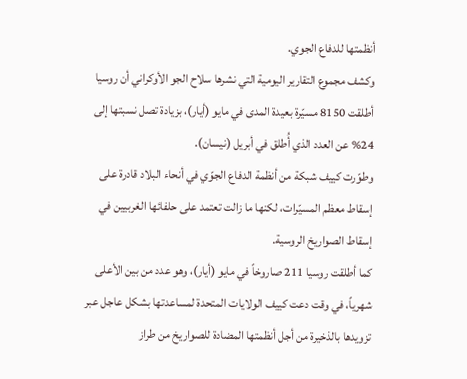أنظمتها للدفاع الجوي.
وكشف مجموع التقارير اليومية التي نشرها سلاح الجو الأوكراني أن روسيا أطلقت 8150 مسيّرة بعيدة المدى في مايو (أيار)، بزيادة تصل نسبتها إلى 24% عن العدد الذي أُطلق في أبريل (نيسان).
وطوّرت كييف شبكة من أنظمة الدفاع الجوّي في أنحاء البلاد قادرة على إسقاط معظم المسيّرات، لكنها ما زالت تعتمد على حلفائها الغربيين في إسقاط الصواريخ الروسية.
كما أطلقت روسيا 211 صاروخاً في مايو (أيار)، وهو عدد من بين الأعلى شهرياً، في وقت دعت كييف الولايات المتحدة لمساعدتها بشكل عاجل عبر تزويدها بالذخيرة من أجل أنظمتها المضادة للصواريخ من طراز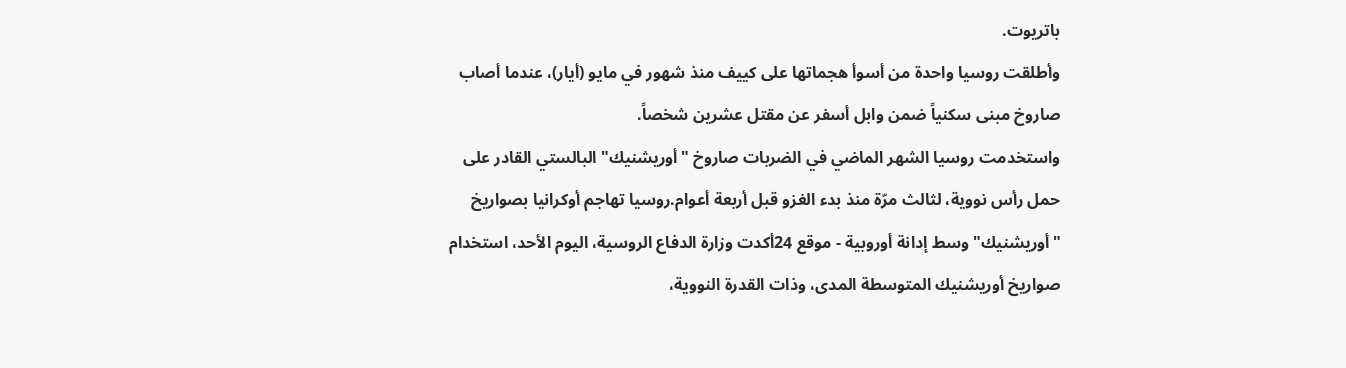باتريوت.
وأطلقت روسيا واحدة من أسوأ هجماتها على كييف منذ شهور في مايو (أيار)، عندما أصاب صاروخ مبنى سكنياً ضمن وابل أسفر عن مقتل عشرين شخصاً.
واستخدمت روسيا الشهر الماضي في الضربات صاروخ "أوريشنيك" البالستي القادر على حمل رأس نووية، لثالث مرّة منذ بدء الغزو قبل أربعة أعوام.روسيا تهاجم أوكرانيا بصواريخ "أوريشنيك" وسط إدانة أوروبية - موقع 24أكدت وزارة الدفاع الروسية، اليوم الأحد، استخدام صواريخ أوريشنيك المتوسطة المدى، وذات القدرة النووية،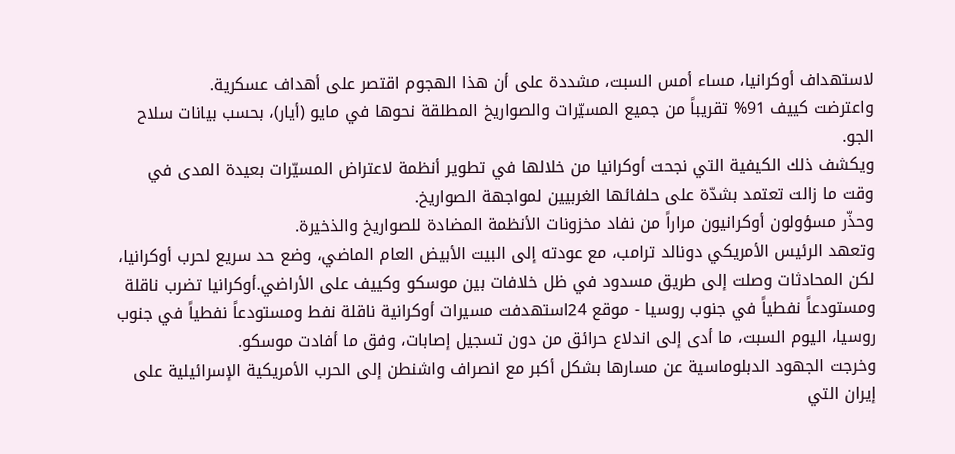لاستهداف أوكرانيا، مساء أمس السبت، مشددة على أن هذا الهجوم اقتصر على أهداف عسكرية.
واعترضت كييف 91% تقريباً من جميع المسيّرات والصواريخ المطلقة نحوها في مايو (أيار)، بحسب بيانات سلاح الجو.
ويكشف ذلك الكيفية التي نجحت أوكرانيا من خلالها في تطوير أنظمة لاعتراض المسيّرات بعيدة المدى في وقت ما زالت تعتمد بشدّة على حلفائها الغربيين لمواجهة الصواريخ.
وحذّر مسؤولون أوكرانيون مراراً من نفاد مخزونات الأنظمة المضادة للصواريخ والذخيرة.
وتعهد الرئيس الأمريكي دونالد ترامب، مع عودته إلى البيت الأبيض العام الماضي، وضع حد سريع لحرب أوكرانيا، لكن المحادثات وصلت إلى طريق مسدود في ظل خلافات بين موسكو وكييف على الأراضي.أوكرانيا تضرب ناقلة ومستودعاً نفطياً في جنوب روسيا - موقع 24استهدفت مسيرات أوكرانية ناقلة نفط ومستودعاً نفطياً في جنوب روسيا، اليوم السبت، ما أدى إلى اندلاع حرائق من دون تسجيل إصابات، وفق ما أفادت موسكو.
وخرجت الجهود الدبلوماسية عن مسارها بشكل أكبر مع انصراف واشنطن إلى الحرب الأمريكية الإسرائيلية على إيران التي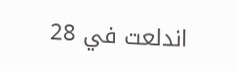اندلعت في 28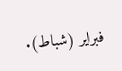فبراير (شباط).